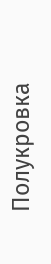Полукровка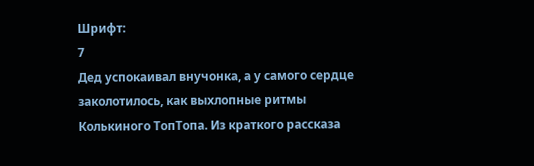Шрифт:
7
Дед успокаивал внучонка, а у самого сердце заколотилось, как выхлопные ритмы Колькиного ТопТопа. Из краткого рассказа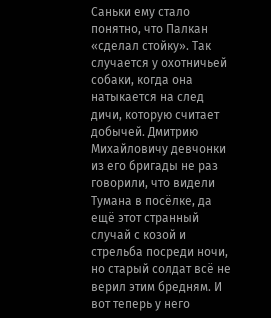Саньки ему стало понятно, что Палкан «сделал стойку». Так случается у охотничьей собаки, когда она натыкается на след дичи, которую считает добычей. Дмитрию Михайловичу девчонки из его бригады не раз говорили, что видели Тумана в посёлке, да ещё этот странный случай с козой и стрельба посреди ночи, но старый солдат всё не верил этим бредням. И вот теперь у него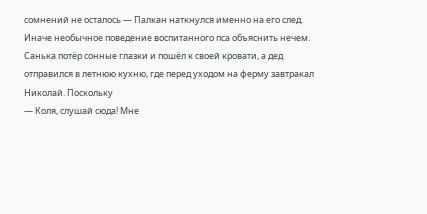сомнений не осталось — Палкан наткнулся именно на его след. Иначе необычное поведение воспитанного пса объяснить нечем.
Санька потёр сонные глазки и пошёл к своей кровати, а дед отправился в летнюю кухню, где перед уходом на ферму завтракал Николай. Поскольку
— Коля, слушай сюда! Мне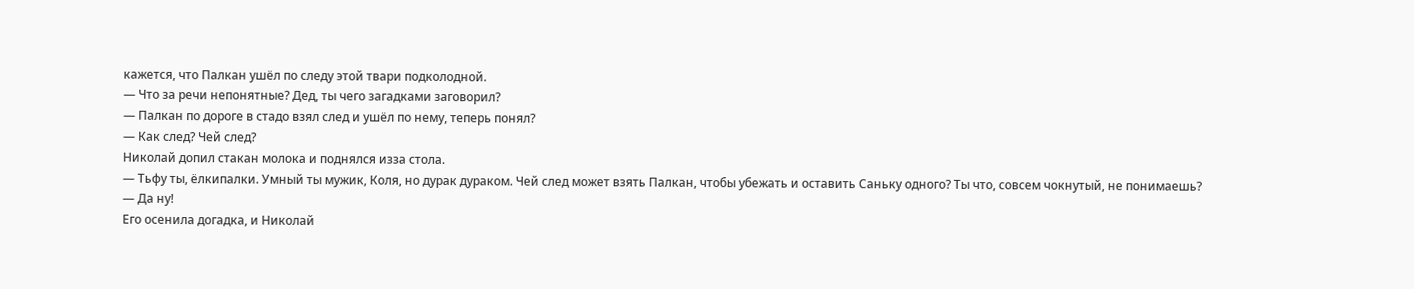кажется, что Палкан ушёл по следу этой твари подколодной.
— Что за речи непонятные? Дед, ты чего загадками заговорил?
— Палкан по дороге в стадо взял след и ушёл по нему, теперь понял?
— Как след? Чей след?
Николай допил стакан молока и поднялся изза стола.
— Тьфу ты, ёлкипалки. Умный ты мужик, Коля, но дурак дураком. Чей след может взять Палкан, чтобы убежать и оставить Саньку одного? Ты что, совсем чокнутый, не понимаешь?
— Да ну!
Его осенила догадка, и Николай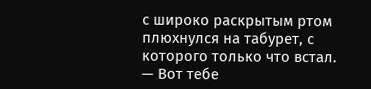с широко раскрытым ртом плюхнулся на табурет, с которого только что встал.
— Вот тебе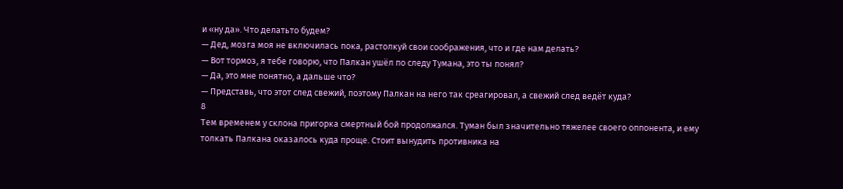и «ну да». Что делатьто будем?
— Дед, мозга моя не включилась пока, растолкуй свои соображения, что и где нам делать?
— Вот тормоз, я тебе говорю, что Палкан ушёл по следу Тумана, это ты понял?
— Да, это мне понятно, а дальше что?
— Представь, что этот след свежий, поэтому Палкан на него так среагировал, а свежий след ведёт куда?
8
Тем временем у склона пригорка смертный бой продолжался. Туман был значительно тяжелее своего оппонента, и ему толкать Палкана оказалось куда проще. Стоит вынудить противника на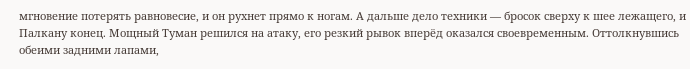мгновение потерять равновесие, и он рухнет прямо к ногам. А дальше дело техники — бросок сверху к шее лежащего, и Палкану конец. Мощный Туман решился на атаку, его резкий рывок вперёд оказался своевременным. Оттолкнувшись обеими задними лапами,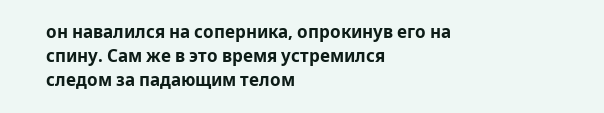он навалился на соперника, опрокинув его на спину. Сам же в это время устремился следом за падающим телом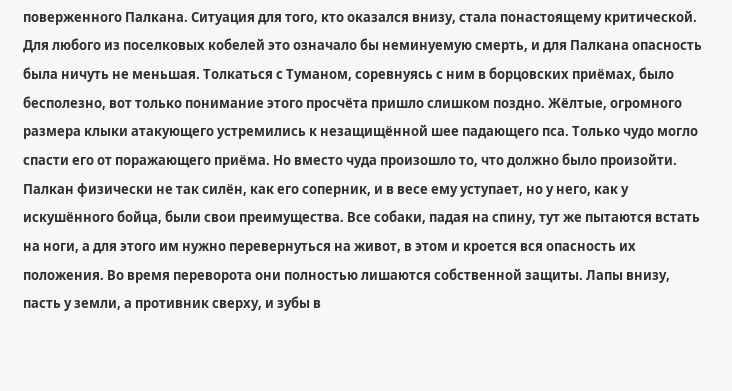поверженного Палкана. Ситуация для того, кто оказался внизу, стала понастоящему критической. Для любого из поселковых кобелей это означало бы неминуемую смерть, и для Палкана опасность была ничуть не меньшая. Толкаться с Туманом, соревнуясь с ним в борцовских приёмах, было бесполезно, вот только понимание этого просчёта пришло слишком поздно. Жёлтые, огромного размера клыки атакующего устремились к незащищённой шее падающего пса. Только чудо могло спасти его от поражающего приёма. Но вместо чуда произошло то, что должно было произойти. Палкан физически не так силён, как его соперник, и в весе ему уступает, но у него, как у искушённого бойца, были свои преимущества. Все собаки, падая на спину, тут же пытаются встать на ноги, а для этого им нужно перевернуться на живот, в этом и кроется вся опасность их положения. Во время переворота они полностью лишаются собственной защиты. Лапы внизу, пасть у земли, а противник сверху, и зубы в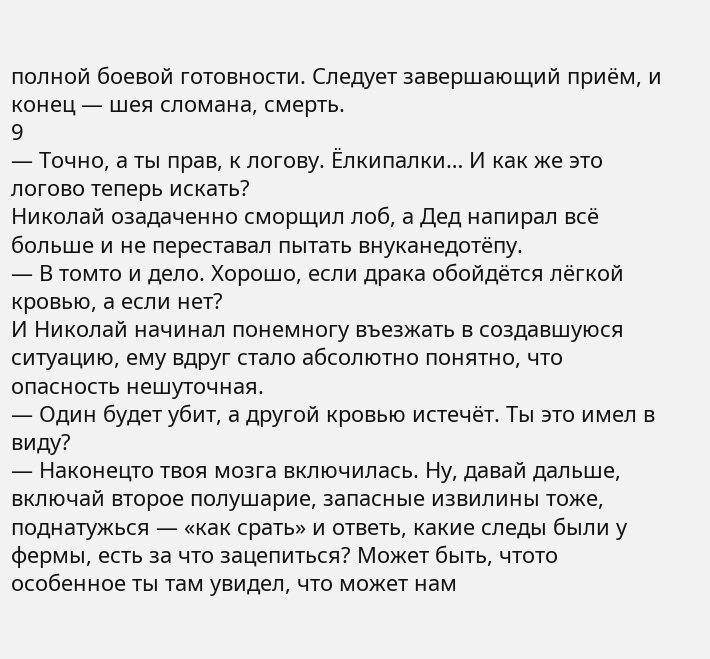полной боевой готовности. Следует завершающий приём, и конец — шея сломана, смерть.
9
— Точно, а ты прав, к логову. Ёлкипалки… И как же это логово теперь искать?
Николай озадаченно сморщил лоб, а Дед напирал всё больше и не переставал пытать внуканедотёпу.
— В томто и дело. Хорошо, если драка обойдётся лёгкой кровью, а если нет?
И Николай начинал понемногу въезжать в создавшуюся ситуацию, ему вдруг стало абсолютно понятно, что опасность нешуточная.
— Один будет убит, а другой кровью истечёт. Ты это имел в виду?
— Наконецто твоя мозга включилась. Ну, давай дальше, включай второе полушарие, запасные извилины тоже, поднатужься — «как срать» и ответь, какие следы были у фермы, есть за что зацепиться? Может быть, чтото особенное ты там увидел, что может нам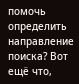помочь определить направление поиска? Вот ещё что,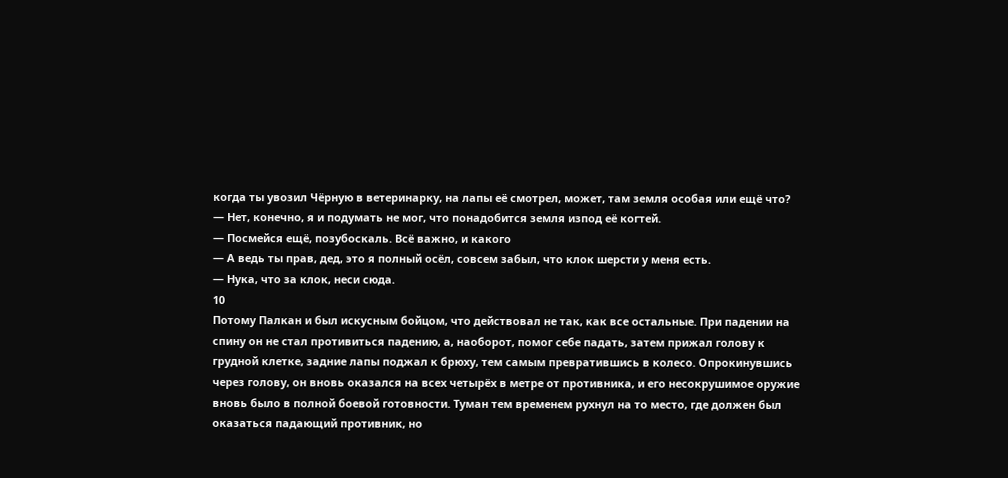когда ты увозил Чёрную в ветеринарку, на лапы её смотрел, может, там земля особая или ещё что?
— Нет, конечно, я и подумать не мог, что понадобится земля изпод её когтей.
— Посмейся ещё, позубоскаль. Всё важно, и какого
— А ведь ты прав, дед, это я полный осёл, совсем забыл, что клок шерсти у меня есть.
— Нука, что за клок, неси сюда.
10
Потому Палкан и был искусным бойцом, что действовал не так, как все остальные. При падении на спину он не стал противиться падению, а, наоборот, помог себе падать, затем прижал голову к грудной клетке, задние лапы поджал к брюху, тем самым превратившись в колесо. Опрокинувшись через голову, он вновь оказался на всех четырёх в метре от противника, и его несокрушимое оружие вновь было в полной боевой готовности. Туман тем временем рухнул на то место, где должен был оказаться падающий противник, но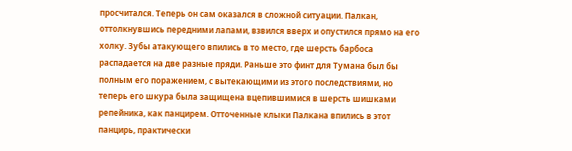просчитался. Теперь он сам оказался в сложной ситуации. Палкан, оттолкнувшись передними лапами, взвился вверх и опустился прямо на его холку. Зубы атакующего впились в то место, где шерсть барбоса распадается на две разные пряди. Раньше это финт для Тумана был бы полным его поражением, с вытекающими из этого последствиями, но теперь его шкура была защищена вцепившимися в шерсть шишками репейника, как панцирем. Отточенные клыки Палкана впились в этот панцирь, практически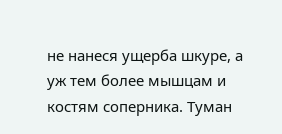не нанеся ущерба шкуре, а уж тем более мышцам и костям соперника. Туман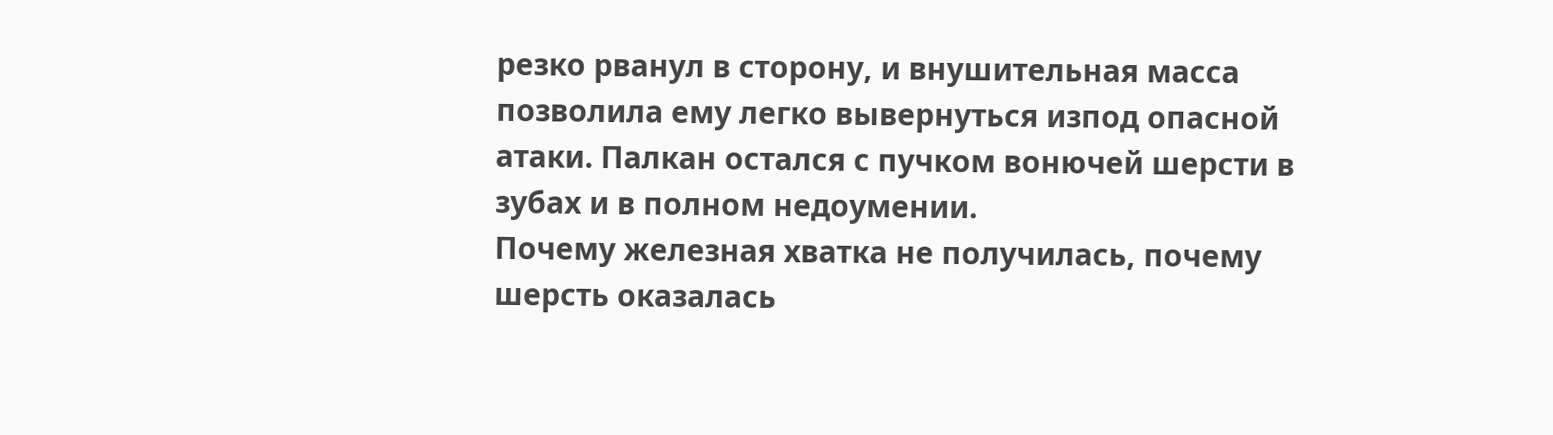резко рванул в сторону, и внушительная масса позволила ему легко вывернуться изпод опасной атаки. Палкан остался с пучком вонючей шерсти в зубах и в полном недоумении.
Почему железная хватка не получилась, почему шерсть оказалась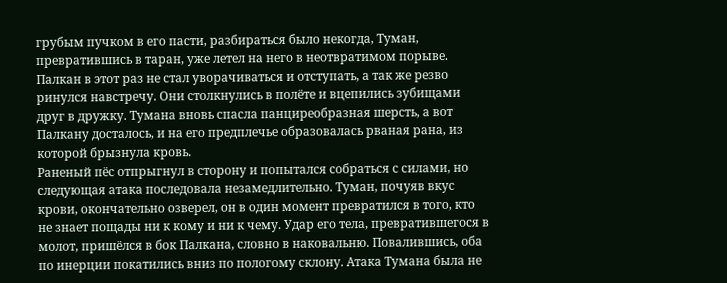грубым пучком в его пасти, разбираться было некогда, Туман, превратившись в таран, уже летел на него в неотвратимом порыве. Палкан в этот раз не стал уворачиваться и отступать, а так же резво ринулся навстречу. Они столкнулись в полёте и вцепились зубищами друг в дружку. Тумана вновь спасла панциреобразная шерсть, а вот Палкану досталось, и на его предплечье образовалась рваная рана, из которой брызнула кровь.
Раненый пёс отпрыгнул в сторону и попытался собраться с силами, но следующая атака последовала незамедлительно. Туман, почуяв вкус крови, окончательно озверел, он в один момент превратился в того, кто не знает пощады ни к кому и ни к чему. Удар его тела, превратившегося в молот, пришёлся в бок Палкана, словно в наковальню. Повалившись, оба по инерции покатились вниз по пологому склону. Атака Тумана была не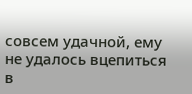совсем удачной, ему не удалось вцепиться в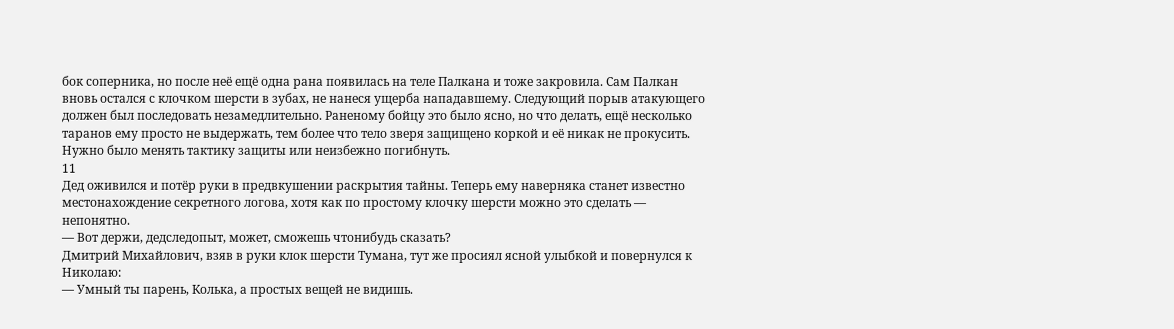бок соперника, но после неё ещё одна рана появилась на теле Палкана и тоже закровила. Сам Палкан вновь остался с клочком шерсти в зубах, не нанеся ущерба нападавшему. Следующий порыв атакующего должен был последовать незамедлительно. Раненому бойцу это было ясно, но что делать, ещё несколько таранов ему просто не выдержать, тем более что тело зверя защищено коркой и её никак не прокусить. Нужно было менять тактику защиты или неизбежно погибнуть.
11
Дед оживился и потёр руки в предвкушении раскрытия тайны. Теперь ему наверняка станет известно местонахождение секретного логова, хотя как по простому клочку шерсти можно это сделать — непонятно.
— Вот держи, дедследопыт, может, сможешь чтонибудь сказать?
Дмитрий Михайлович, взяв в руки клок шерсти Тумана, тут же просиял ясной улыбкой и повернулся к Николаю:
— Умный ты парень, Колька, а простых вещей не видишь.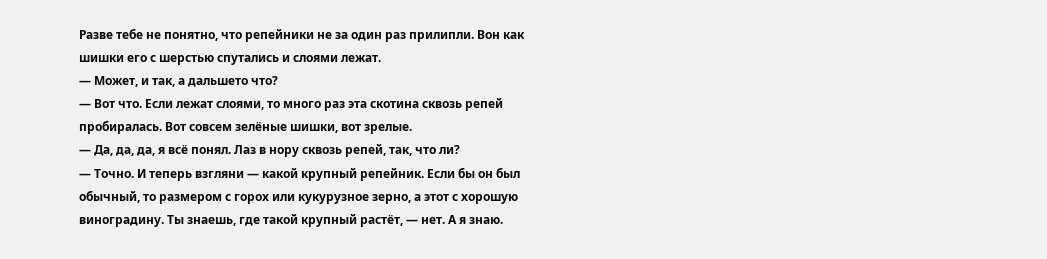Разве тебе не понятно, что репейники не за один раз прилипли. Вон как шишки его с шерстью спутались и слоями лежат.
— Может, и так, а дальшето что?
— Вот что. Если лежат слоями, то много раз эта скотина сквозь репей пробиралась. Вот совсем зелёные шишки, вот зрелые.
— Да, да, да, я всё понял. Лаз в нору сквозь репей, так, что ли?
— Точно. И теперь взгляни — какой крупный репейник. Если бы он был обычный, то размером с горох или кукурузное зерно, а этот с хорошую виноградину. Ты знаешь, где такой крупный растёт, — нет. А я знаю.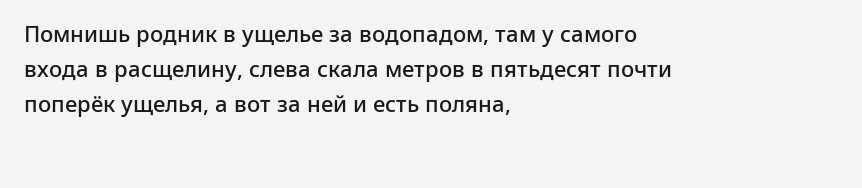Помнишь родник в ущелье за водопадом, там у самого входа в расщелину, слева скала метров в пятьдесят почти поперёк ущелья, а вот за ней и есть поляна,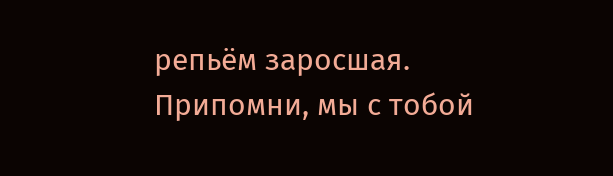репьём заросшая. Припомни, мы с тобой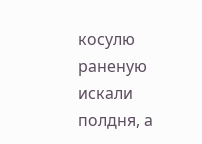косулю раненую искали полдня, а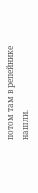потом там в репейнике нашли.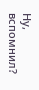Ну, вспомнил?